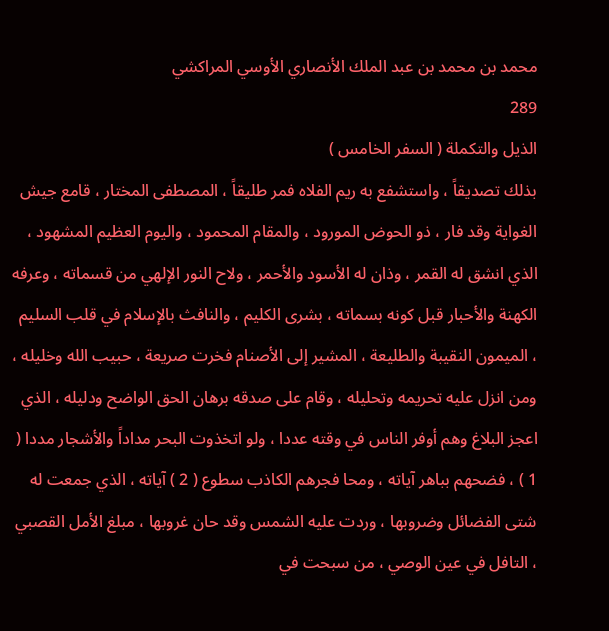محمد بن محمد بن عبد الملك الأنصاري الأوسي المراكشي
289
الذيل والتكملة ( السفر الخامس )
بذلك تصديقاً ، واستشفع به ريم الفلاه فمر طليقاً ، المصطفى المختار ، قامع جيش الغواية وقد فار ، ذو الحوض المورود ، والمقام المحمود ، واليوم العظيم المشهود ، الذي انشق له القمر ، وذان له الأسود والأحمر ، ولاح النور الإلهي من قسماته ، وعرفه الكهنة والأحبار قبل كونه بسماته ، بشرى الكليم ، والنافث بالإسلام في قلب السليم ، الميمون النقيبة والطليعة ، المشير إلى الأصنام فخرت صريعة ، حبيب الله وخليله ، ومن انزل عليه تحريمه وتحليله ، وقام على صدقه برهان الحق الواضح ودليله ، الذي اعجز البلاغ وهم أوفر الناس في وقته عددا ، ولو اتخذوت البحر مداداً والأشجار مددا ( 1 ) ، فضحهم بباهر آياته ، ومحا فجرهم الكاذب سطوع ( 2 ) آياته ، الذي جمعت له شتى الفضائل وضروبها ، وردت عليه الشمس وقد حان غروبها ، مبلغ الأمل القصبي ، التافل في عين الوصي ، من سبحت في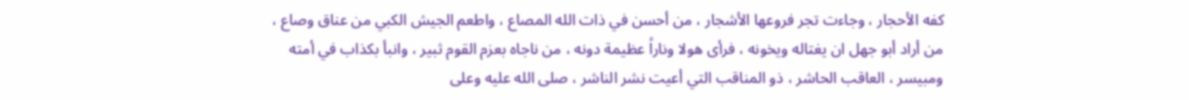كفه الأحجار ، وجاءت تجر فروعها الأشجار ، من أحسن في ذات الله المصاع ، واطعم الجيش الكبي من عناق وصاع ، من أراد أبو جهل ان يغتاله ويخونه ، فرأى هولا وناراً عظيمة دونه ، من ناجاه بعزم القوم ثبير ، وانبأ بكذاب في أمته ومبيسر ، العاقب الحاشر ، ذو المناقب التي أعيت نشر الناشر ، صلى الله عليه وعلى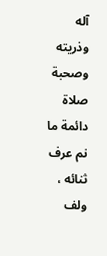آله وذريته وصحبة صلاة دائمة ما نم عرف ثنائه ، ولف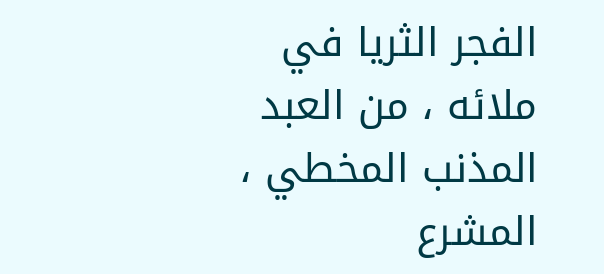الفجر الثريا في ملائه ، من العبد المذنب المخطي ، المشرع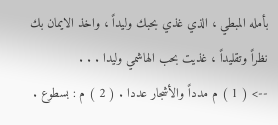بأمله المبطي ، الذي غذي بحبك وليداً ، واخذ الايمان بك نظراً وتقليداً ، غذيت بحب الهاشمي وليدا . . .
--> ( 1 ) م مدداً والأشجار عددا . ( 2 ) م : بسطوع .